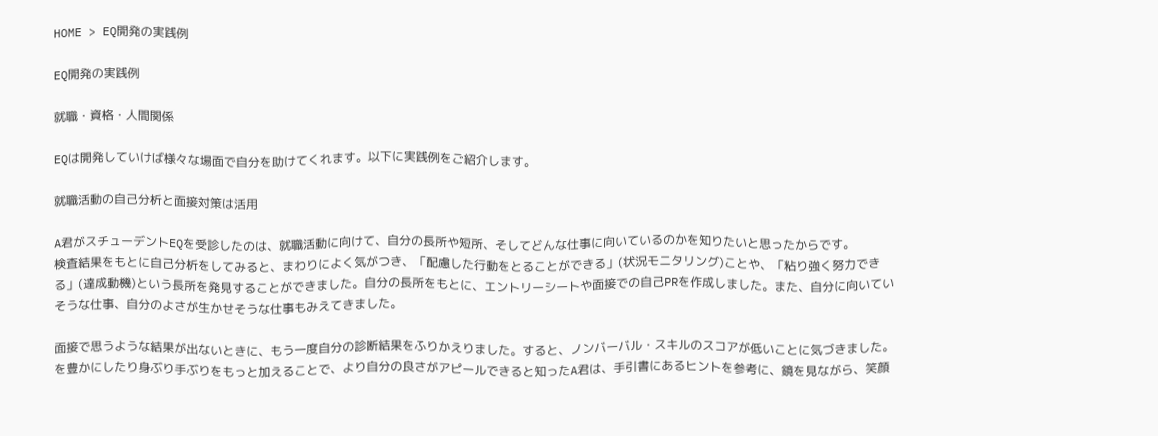HOME > EQ開発の実践例

EQ開発の実践例

就職・資格・人間関係

EQは開発していけば様々な場面で自分を助けてくれます。以下に実践例をご紹介します。

就職活動の自己分析と面接対策は活用

A君がスチューデントEQを受診したのは、就職活動に向けて、自分の長所や短所、そしてどんな仕事に向いているのかを知りたいと思ったからです。
検査結果をもとに自己分析をしてみると、まわりによく気がつき、「配慮した行動をとることができる」(状況モニタリング)ことや、「粘り強く努力できる」(達成動機)という長所を発見することができました。自分の長所をもとに、エントリーシートや面接での自己PRを作成しました。また、自分に向いていそうな仕事、自分のよさが生かせそうな仕事もみえてきました。

面接で思うような結果が出ないときに、もう一度自分の診断結果をふりかえりました。すると、ノンバーバル・スキルのスコアが低いことに気づきました。を豊かにしたり身ぶり手ぶりをもっと加えることで、より自分の良さがアピールできると知ったA君は、手引書にあるヒントを参考に、鏡を見ながら、笑顔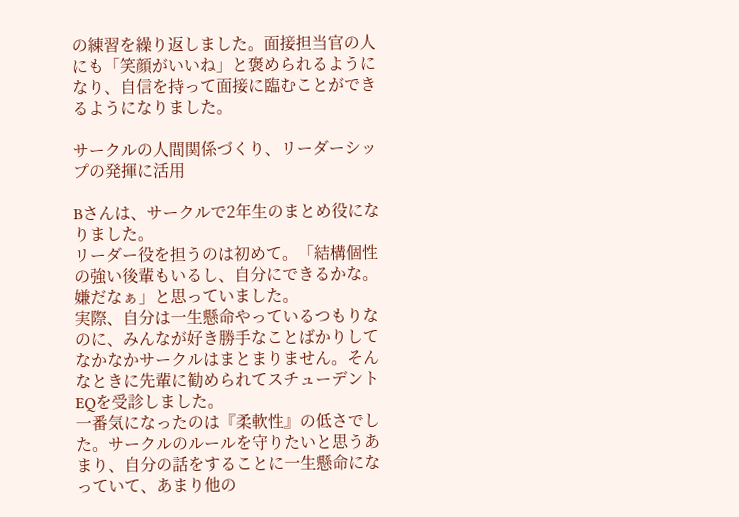の練習を繰り返しました。面接担当官の人にも「笑顔がいいね」と褒められるようになり、自信を持って面接に臨むことができるようになりました。

サークルの人間関係づくり、リーダーシップの発揮に活用

Bさんは、サークルで2年生のまとめ役になりました。
リーダー役を担うのは初めて。「結構個性の強い後輩もいるし、自分にできるかな。嫌だなぁ」と思っていました。
実際、自分は一生懸命やっているつもりなのに、みんなが好き勝手なことばかりしてなかなかサークルはまとまりません。そんなときに先輩に勧められてスチューデントEQを受診しました。
一番気になったのは『柔軟性』の低さでした。サークルのルールを守りたいと思うあまり、自分の話をすることに一生懸命になっていて、あまり他の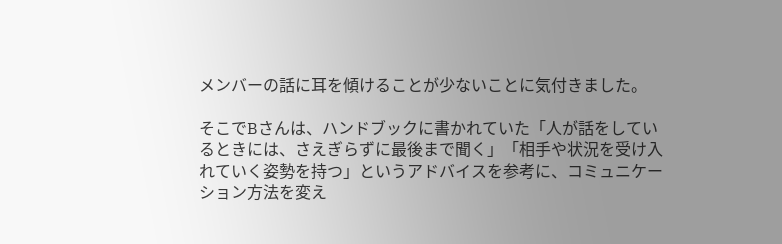メンバーの話に耳を傾けることが少ないことに気付きました。

そこでBさんは、ハンドブックに書かれていた「人が話をしているときには、さえぎらずに最後まで聞く」「相手や状況を受け入れていく姿勢を持つ」というアドバイスを参考に、コミュニケーション方法を変え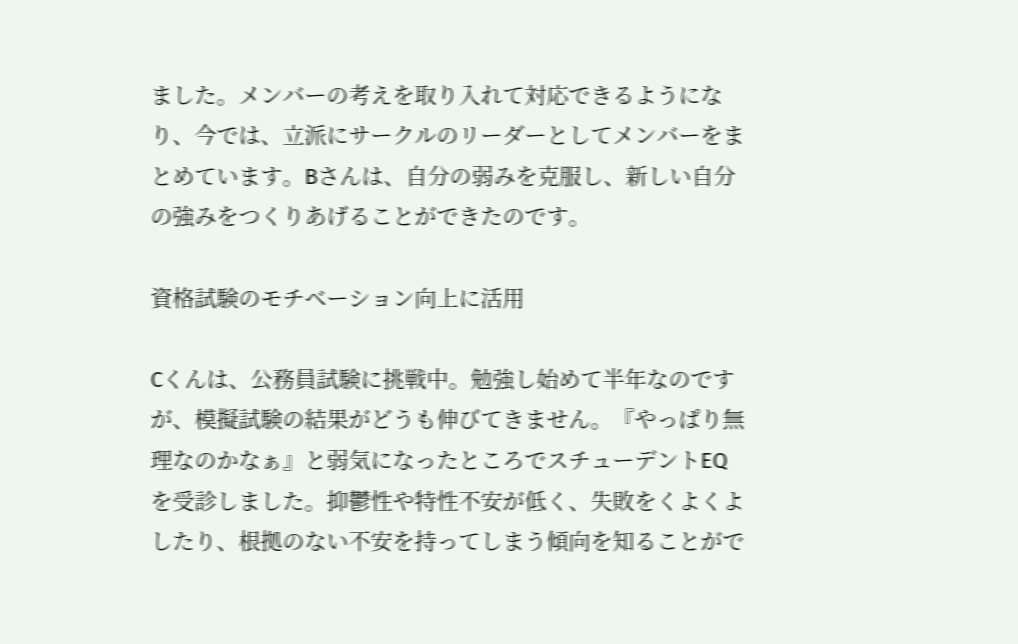ました。メンバーの考えを取り入れて対応できるようになり、今では、立派にサークルのリーダーとしてメンバーをまとめています。Bさんは、自分の弱みを克服し、新しい自分の強みをつくりあげることができたのです。

資格試験のモチベーション向上に活用

Cくんは、公務員試験に挑戦中。勉強し始めて半年なのですが、模擬試験の結果がどうも伸びてきません。『やっぱり無理なのかなぁ』と弱気になったところでスチューデントEQを受診しました。抑鬱性や特性不安が低く、失敗をくよくよしたり、根拠のない不安を持ってしまう傾向を知ることがで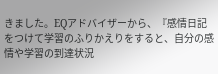きました。EQアドバイザーから、『感情日記をつけて学習のふりかえりをすると、自分の感情や学習の到達状況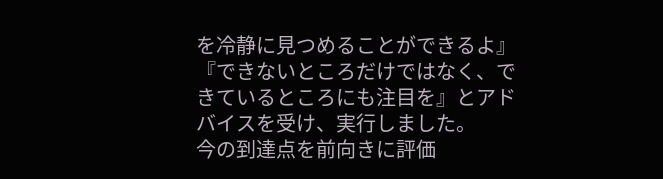を冷静に見つめることができるよ』『できないところだけではなく、できているところにも注目を』とアドバイスを受け、実行しました。
今の到達点を前向きに評価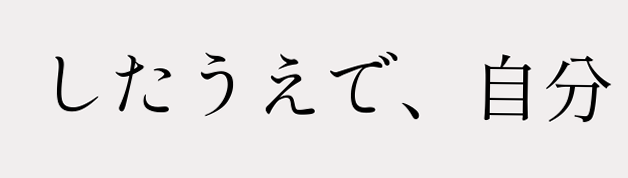したうえで、自分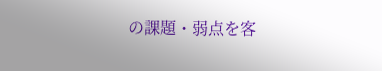の課題・弱点を客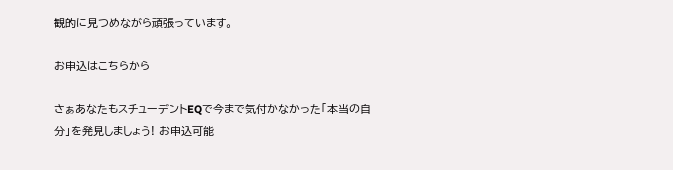観的に見つめながら頑張っています。

お申込はこちらから

さぁあなたもスチューデントEQで今まで気付かなかった「本当の自分」を発見しましょう! お申込可能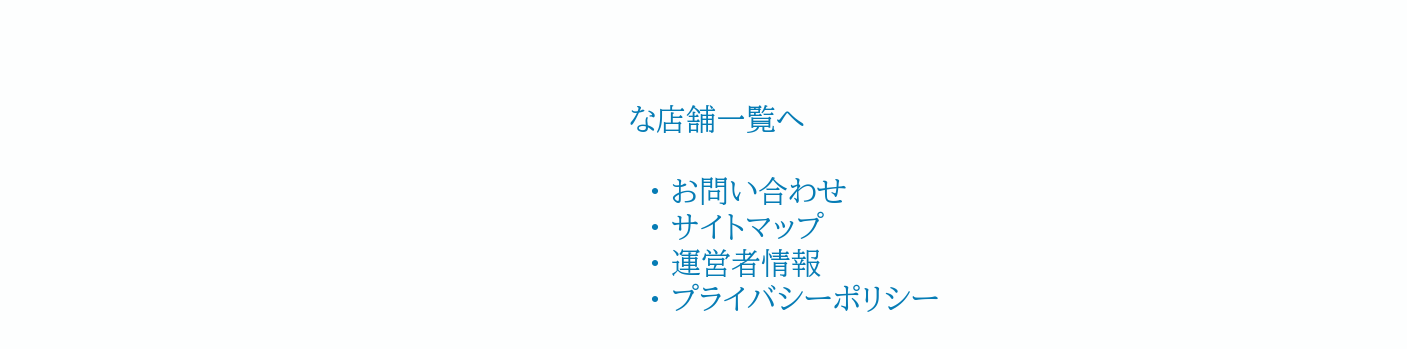な店舗一覧へ

  • お問い合わせ
  • サイトマップ
  • 運営者情報
  • プライバシーポリシー